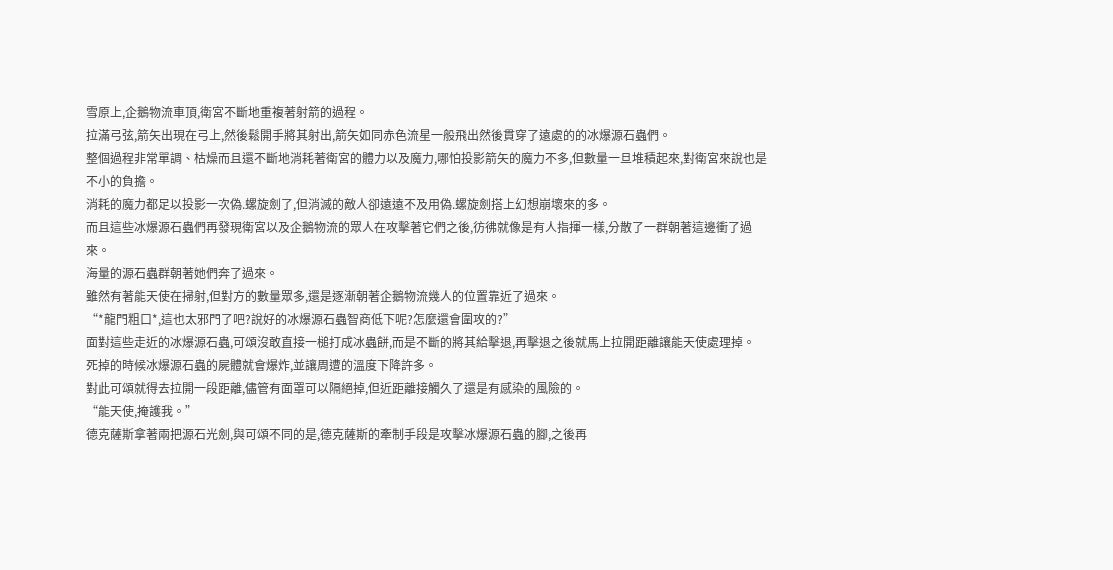雪原上,企鵝物流車頂,衛宮不斷地重複著射箭的過程。
拉滿弓弦,箭矢出現在弓上,然後鬆開手將其射出,箭矢如同赤色流星一般飛出然後貫穿了遠處的的冰爆源石蟲們。
整個過程非常單調、枯燥而且還不斷地消耗著衛宮的體力以及魔力,哪怕投影箭矢的魔力不多,但數量一旦堆積起來,對衛宮來說也是不小的負擔。
消耗的魔力都足以投影一次偽.螺旋劍了,但消滅的敵人卻遠遠不及用偽.螺旋劍搭上幻想崩壞來的多。
而且這些冰爆源石蟲們再發現衛宮以及企鵝物流的眾人在攻擊著它們之後,彷彿就像是有人指揮一樣,分散了一群朝著這邊衝了過來。
海量的源石蟲群朝著她們奔了過來。
雖然有著能天使在掃射,但對方的數量眾多,還是逐漸朝著企鵝物流幾人的位置靠近了過來。
“*龍門粗口*,這也太邪門了吧?說好的冰爆源石蟲智商低下呢?怎麼還會圍攻的?”
面對這些走近的冰爆源石蟲,可頌沒敢直接一槌打成冰蟲餅,而是不斷的將其給擊退,再擊退之後就馬上拉開距離讓能天使處理掉。
死掉的時候冰爆源石蟲的屍體就會爆炸,並讓周遭的溫度下降許多。
對此可頌就得去拉開一段距離,儘管有面罩可以隔絕掉,但近距離接觸久了還是有感染的風險的。
“能天使,掩護我。”
德克薩斯拿著兩把源石光劍,與可頌不同的是,德克薩斯的牽制手段是攻擊冰爆源石蟲的腳,之後再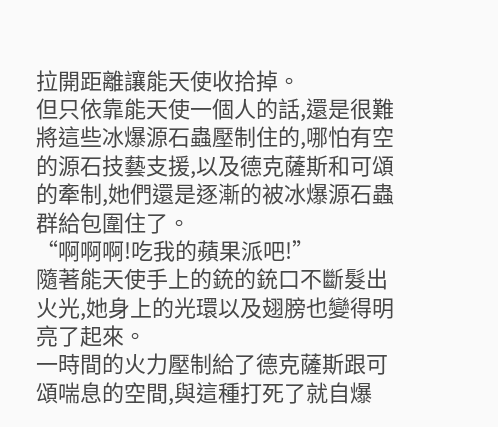拉開距離讓能天使收拾掉。
但只依靠能天使一個人的話,還是很難將這些冰爆源石蟲壓制住的,哪怕有空的源石技藝支援,以及德克薩斯和可頌的牽制,她們還是逐漸的被冰爆源石蟲群給包圍住了。
“啊啊啊!吃我的蘋果派吧!”
隨著能天使手上的銃的銃口不斷髮出火光,她身上的光環以及翅膀也變得明亮了起來。
一時間的火力壓制給了德克薩斯跟可頌喘息的空間,與這種打死了就自爆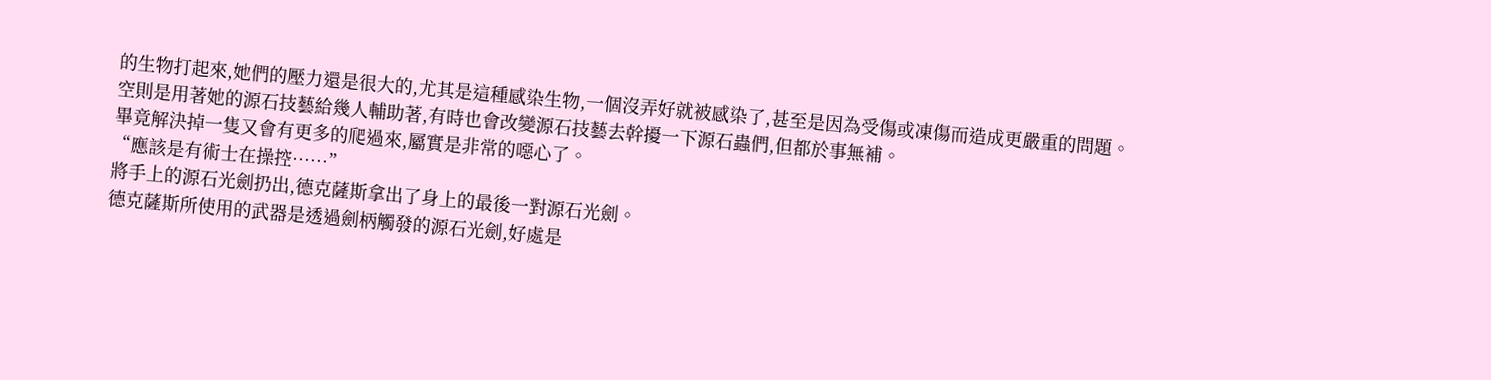的生物打起來,她們的壓力還是很大的,尤其是這種感染生物,一個沒弄好就被感染了,甚至是因為受傷或凍傷而造成更嚴重的問題。
空則是用著她的源石技藝給幾人輔助著,有時也會改變源石技藝去幹擾一下源石蟲們,但都於事無補。
畢竟解決掉一隻又會有更多的爬過來,屬實是非常的噁心了。
“應該是有術士在操控……”
將手上的源石光劍扔出,德克薩斯拿出了身上的最後一對源石光劍。
德克薩斯所使用的武器是透過劍柄觸發的源石光劍,好處是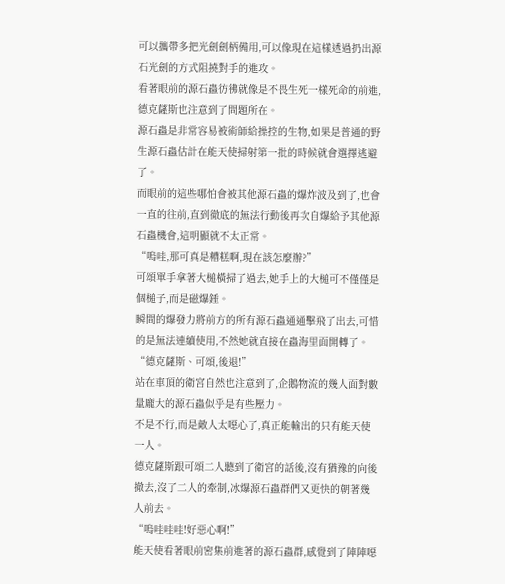可以攜帶多把光劍劍柄備用,可以像現在這樣透過扔出源石光劍的方式阻撓對手的進攻。
看著眼前的源石蟲彷彿就像是不畏生死一樣死命的前進,德克薩斯也注意到了問題所在。
源石蟲是非常容易被術師給操控的生物,如果是普通的野生源石蟲估計在能天使掃射第一批的時候就會選擇逃避了。
而眼前的這些哪怕會被其他源石蟲的爆炸波及到了,也會一直的往前,直到徹底的無法行動後再次自爆給予其他源石蟲機會,這明顯就不太正常。
“嗚哇,那可真是糟糕啊,現在該怎麼辦?”
可頌單手拿著大槌橫掃了過去,她手上的大槌可不僅僅是個槌子,而是磁爆錘。
瞬間的爆發力將前方的所有源石蟲通通擊飛了出去,可惜的是無法連續使用,不然她就直接在蟲海里面開轉了。
“德克薩斯、可頌,後退!”
站在車頂的衛宮自然也注意到了,企鵝物流的幾人面對數量龐大的源石蟲似乎是有些壓力。
不是不行,而是敵人太噁心了,真正能輸出的只有能天使一人。
德克薩斯跟可頌二人聽到了衛宮的話後,沒有猶豫的向後撤去,沒了二人的牽制,冰爆源石蟲群們又更快的朝著幾人前去。
“嗚哇哇哇!好惡心啊!”
能天使看著眼前密集前進著的源石蟲群,感覺到了陣陣噁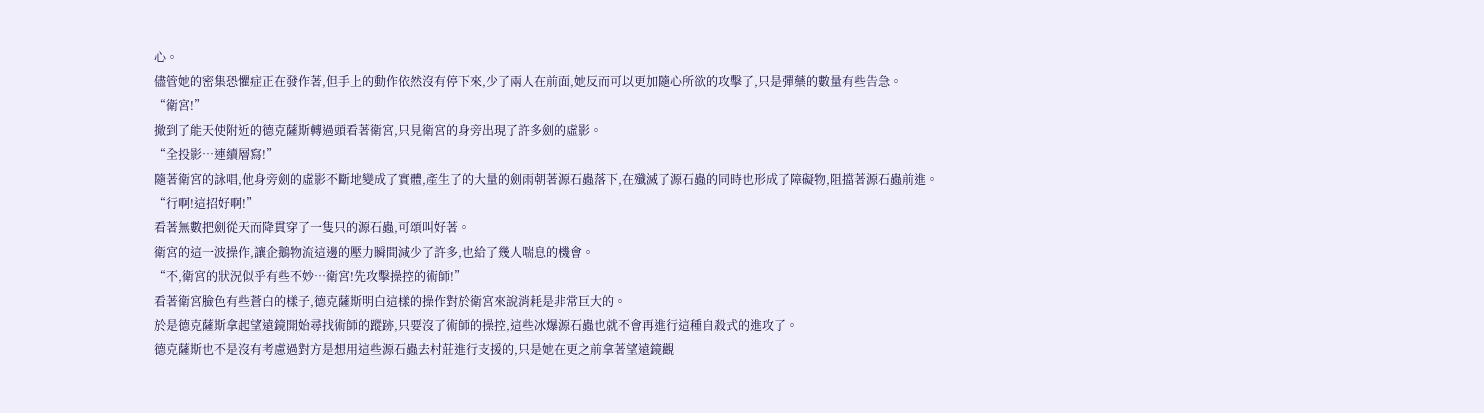心。
儘管她的密集恐懼症正在發作著,但手上的動作依然沒有停下來,少了兩人在前面,她反而可以更加隨心所欲的攻擊了,只是彈藥的數量有些告急。
“衛宮!”
撤到了能天使附近的德克薩斯轉過頭看著衛宮,只見衛宮的身旁出現了許多劍的虛影。
“全投影…連續層寫!”
隨著衛宮的詠唱,他身旁劍的虛影不斷地變成了實體,產生了的大量的劍雨朝著源石蟲落下,在殲滅了源石蟲的同時也形成了障礙物,阻擋著源石蟲前進。
“行啊!這招好啊!”
看著無數把劍從天而降貫穿了一隻只的源石蟲,可頌叫好著。
衛宮的這一波操作,讓企鵝物流這邊的壓力瞬間減少了許多,也給了幾人喘息的機會。
“不,衛宮的狀況似乎有些不妙…衛宮!先攻擊操控的術師!”
看著衛宮臉色有些蒼白的樣子,德克薩斯明白這樣的操作對於衛宮來說消耗是非常巨大的。
於是德克薩斯拿起望遠鏡開始尋找術師的蹤跡,只要沒了術師的操控,這些冰爆源石蟲也就不會再進行這種自殺式的進攻了。
德克薩斯也不是沒有考慮過對方是想用這些源石蟲去村莊進行支援的,只是她在更之前拿著望遠鏡觀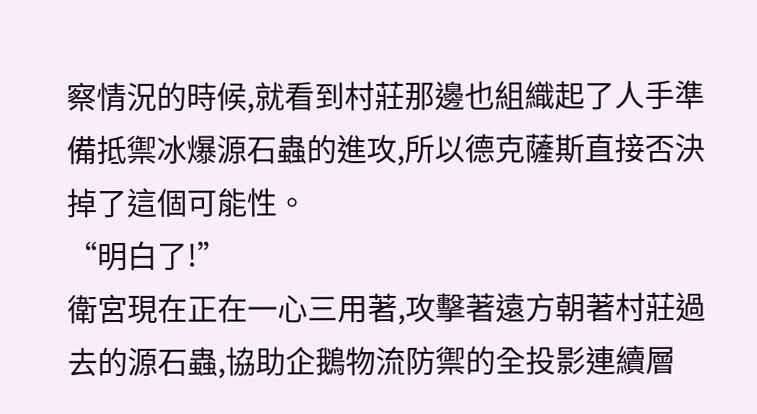察情況的時候,就看到村莊那邊也組織起了人手準備抵禦冰爆源石蟲的進攻,所以德克薩斯直接否決掉了這個可能性。
“明白了!”
衛宮現在正在一心三用著,攻擊著遠方朝著村莊過去的源石蟲,協助企鵝物流防禦的全投影連續層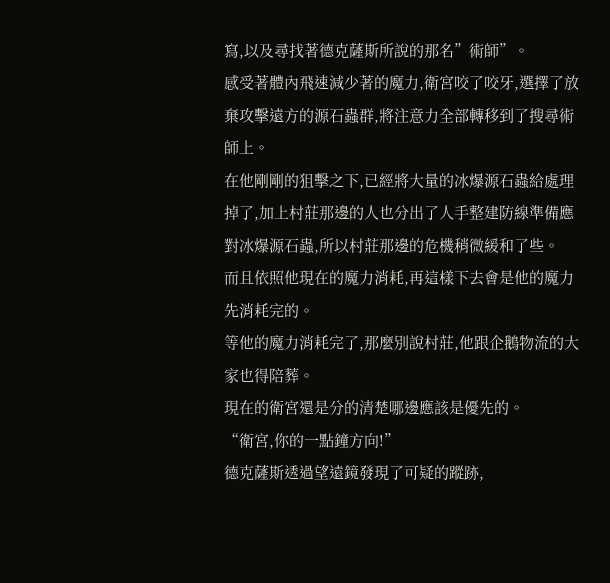寫,以及尋找著德克薩斯所說的那名”術師”。
感受著體內飛速減少著的魔力,衛宮咬了咬牙,選擇了放棄攻擊遠方的源石蟲群,將注意力全部轉移到了搜尋術師上。
在他剛剛的狙擊之下,已經將大量的冰爆源石蟲給處理掉了,加上村莊那邊的人也分出了人手整建防線準備應對冰爆源石蟲,所以村莊那邊的危機稍微緩和了些。
而且依照他現在的魔力消耗,再這樣下去會是他的魔力先消耗完的。
等他的魔力消耗完了,那麼別說村莊,他跟企鵝物流的大家也得陪葬。
現在的衛宮還是分的清楚哪邊應該是優先的。
“衛宮,你的一點鐘方向!”
德克薩斯透過望遠鏡發現了可疑的蹤跡,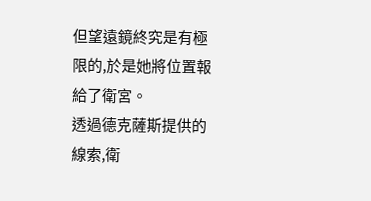但望遠鏡終究是有極限的,於是她將位置報給了衛宮。
透過德克薩斯提供的線索,衛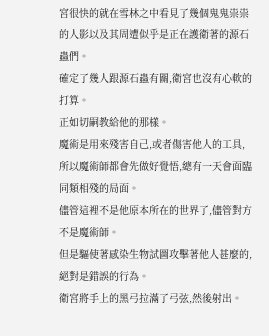宮很快的就在雪林之中看見了幾個鬼鬼祟祟的人影以及其周遭似乎是正在護衛著的源石蟲們。
確定了幾人跟源石蟲有關,衛宮也沒有心軟的打算。
正如切嗣教給他的那樣。
魔術是用來殘害自己,或者傷害他人的工具,所以魔術師都會先做好覺悟,總有一天會面臨同類相殘的局面。
儘管這裡不是他原本所在的世界了,儘管對方不是魔術師。
但是驅使著感染生物試圖攻擊著他人甚麼的,絕對是錯誤的行為。
衛宮將手上的黑弓拉滿了弓弦,然後射出。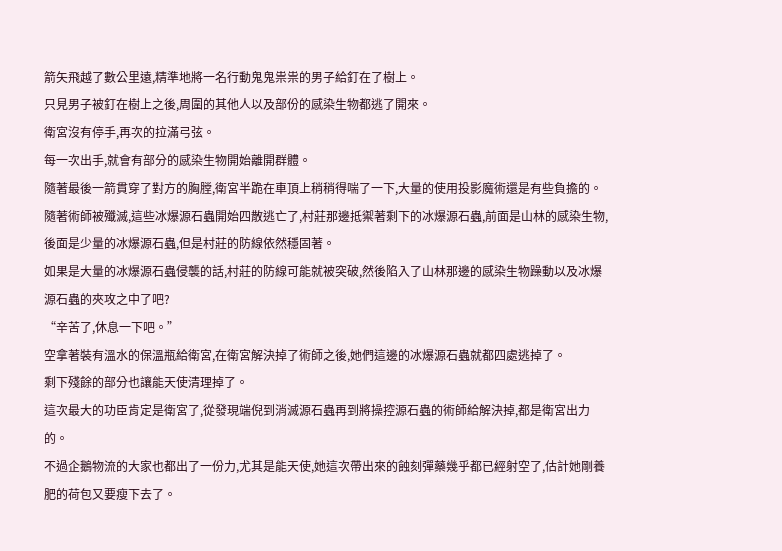箭矢飛越了數公里遠,精準地將一名行動鬼鬼祟祟的男子給釘在了樹上。
只見男子被釘在樹上之後,周圍的其他人以及部份的感染生物都逃了開來。
衛宮沒有停手,再次的拉滿弓弦。
每一次出手,就會有部分的感染生物開始離開群體。
隨著最後一箭貫穿了對方的胸膛,衛宮半跪在車頂上稍稍得喘了一下,大量的使用投影魔術還是有些負擔的。
隨著術師被殲滅,這些冰爆源石蟲開始四散逃亡了,村莊那邊抵禦著剩下的冰爆源石蟲,前面是山林的感染生物,後面是少量的冰爆源石蟲,但是村莊的防線依然穩固著。
如果是大量的冰爆源石蟲侵襲的話,村莊的防線可能就被突破,然後陷入了山林那邊的感染生物躁動以及冰爆源石蟲的夾攻之中了吧?
“辛苦了,休息一下吧。”
空拿著裝有溫水的保溫瓶給衛宮,在衛宮解決掉了術師之後,她們這邊的冰爆源石蟲就都四處逃掉了。
剩下殘餘的部分也讓能天使清理掉了。
這次最大的功臣肯定是衛宮了,從發現端倪到消滅源石蟲再到將操控源石蟲的術師給解決掉,都是衛宮出力的。
不過企鵝物流的大家也都出了一份力,尤其是能天使,她這次帶出來的蝕刻彈藥幾乎都已經射空了,估計她剛養肥的荷包又要瘦下去了。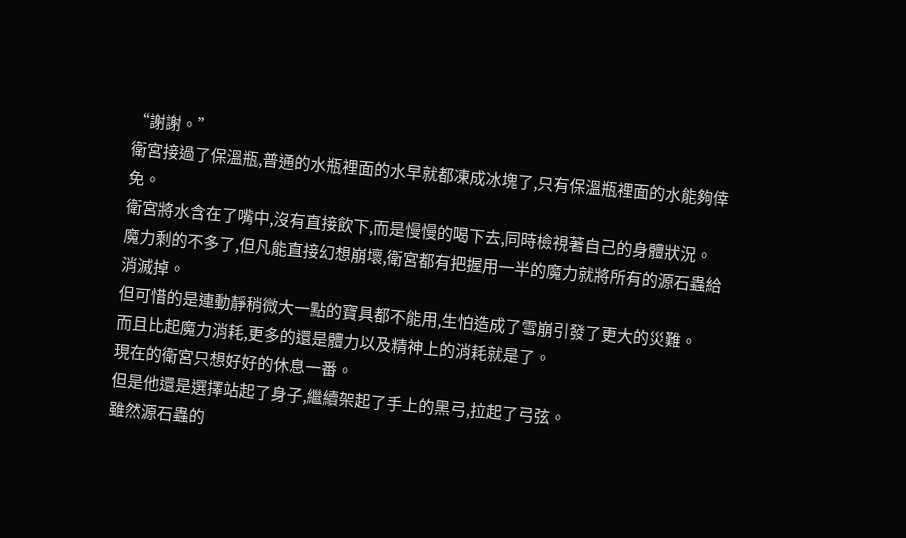“謝謝。”
衛宮接過了保溫瓶,普通的水瓶裡面的水早就都凍成冰塊了,只有保溫瓶裡面的水能夠倖免。
衛宮將水含在了嘴中,沒有直接飲下,而是慢慢的喝下去,同時檢視著自己的身體狀況。
魔力剩的不多了,但凡能直接幻想崩壞,衛宮都有把握用一半的魔力就將所有的源石蟲給消滅掉。
但可惜的是連動靜稍微大一點的寶具都不能用,生怕造成了雪崩引發了更大的災難。
而且比起魔力消耗,更多的還是體力以及精神上的消耗就是了。
現在的衛宮只想好好的休息一番。
但是他還是選擇站起了身子,繼續架起了手上的黑弓,拉起了弓弦。
雖然源石蟲的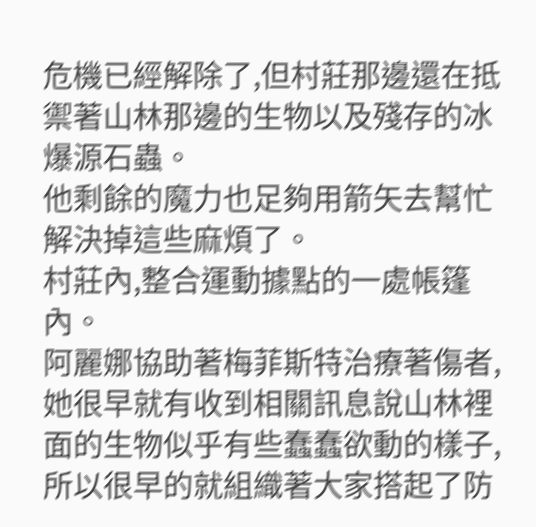危機已經解除了,但村莊那邊還在抵禦著山林那邊的生物以及殘存的冰爆源石蟲。
他剩餘的魔力也足夠用箭矢去幫忙解決掉這些麻煩了。
村莊內,整合運動據點的一處帳篷內。
阿麗娜協助著梅菲斯特治療著傷者,她很早就有收到相關訊息說山林裡面的生物似乎有些蠢蠢欲動的樣子,所以很早的就組織著大家搭起了防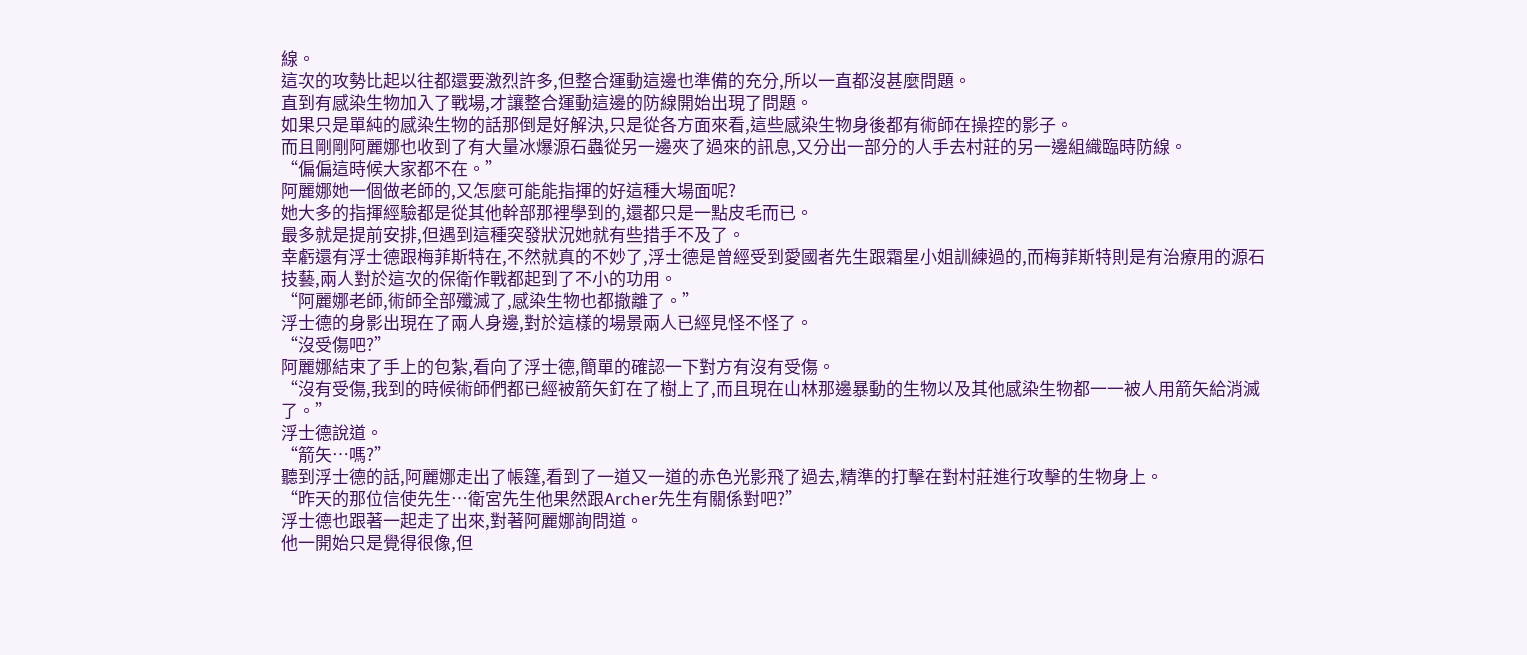線。
這次的攻勢比起以往都還要激烈許多,但整合運動這邊也準備的充分,所以一直都沒甚麼問題。
直到有感染生物加入了戰場,才讓整合運動這邊的防線開始出現了問題。
如果只是單純的感染生物的話那倒是好解決,只是從各方面來看,這些感染生物身後都有術師在操控的影子。
而且剛剛阿麗娜也收到了有大量冰爆源石蟲從另一邊夾了過來的訊息,又分出一部分的人手去村莊的另一邊組織臨時防線。
“偏偏這時候大家都不在。”
阿麗娜她一個做老師的,又怎麼可能能指揮的好這種大場面呢?
她大多的指揮經驗都是從其他幹部那裡學到的,還都只是一點皮毛而已。
最多就是提前安排,但遇到這種突發狀況她就有些措手不及了。
幸虧還有浮士德跟梅菲斯特在,不然就真的不妙了,浮士德是曾經受到愛國者先生跟霜星小姐訓練過的,而梅菲斯特則是有治療用的源石技藝,兩人對於這次的保衛作戰都起到了不小的功用。
“阿麗娜老師,術師全部殲滅了,感染生物也都撤離了。”
浮士德的身影出現在了兩人身邊,對於這樣的場景兩人已經見怪不怪了。
“沒受傷吧?”
阿麗娜結束了手上的包紮,看向了浮士德,簡單的確認一下對方有沒有受傷。
“沒有受傷,我到的時候術師們都已經被箭矢釘在了樹上了,而且現在山林那邊暴動的生物以及其他感染生物都一一被人用箭矢給消滅了。”
浮士德說道。
“箭矢…嗎?”
聽到浮士德的話,阿麗娜走出了帳篷,看到了一道又一道的赤色光影飛了過去,精準的打擊在對村莊進行攻擊的生物身上。
“昨天的那位信使先生…衛宮先生他果然跟Archer先生有關係對吧?”
浮士德也跟著一起走了出來,對著阿麗娜詢問道。
他一開始只是覺得很像,但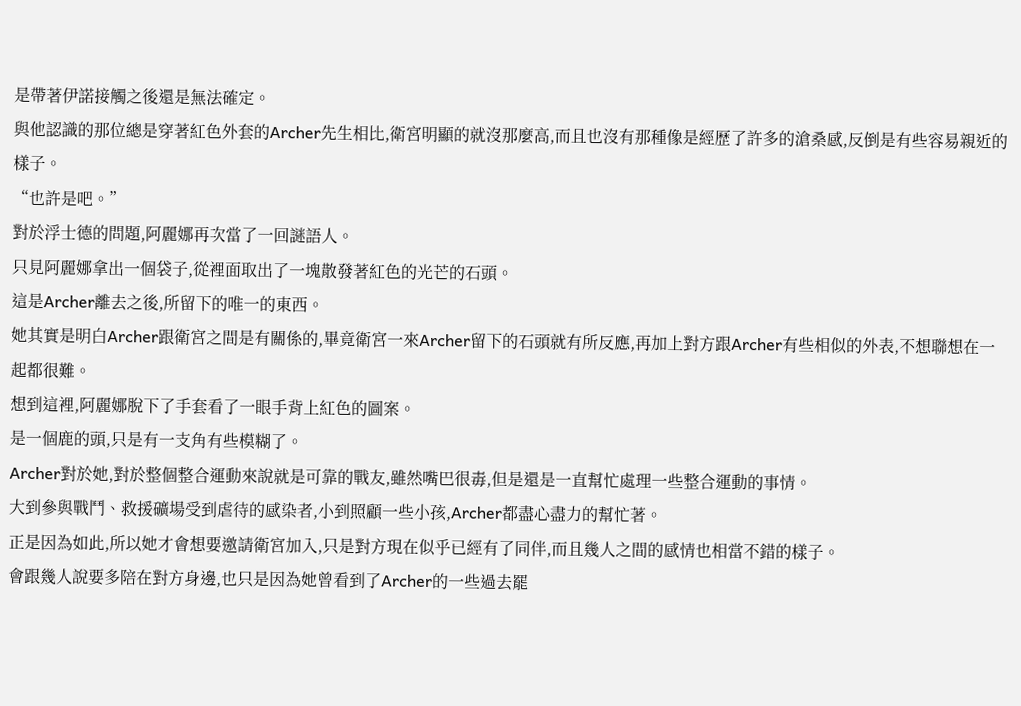是帶著伊諾接觸之後還是無法確定。
與他認識的那位總是穿著紅色外套的Archer先生相比,衛宮明顯的就沒那麼高,而且也沒有那種像是經歷了許多的滄桑感,反倒是有些容易親近的樣子。
“也許是吧。”
對於浮士德的問題,阿麗娜再次當了一回謎語人。
只見阿麗娜拿出一個袋子,從裡面取出了一塊散發著紅色的光芒的石頭。
這是Archer離去之後,所留下的唯一的東西。
她其實是明白Archer跟衛宮之間是有關係的,畢竟衛宮一來Archer留下的石頭就有所反應,再加上對方跟Archer有些相似的外表,不想聯想在一起都很難。
想到這裡,阿麗娜脫下了手套看了一眼手背上紅色的圖案。
是一個鹿的頭,只是有一支角有些模糊了。
Archer對於她,對於整個整合運動來說就是可靠的戰友,雖然嘴巴很毒,但是還是一直幫忙處理一些整合運動的事情。
大到參與戰鬥、救援礦場受到虐待的感染者,小到照顧一些小孩,Archer都盡心盡力的幫忙著。
正是因為如此,所以她才會想要邀請衛宮加入,只是對方現在似乎已經有了同伴,而且幾人之間的感情也相當不錯的樣子。
會跟幾人說要多陪在對方身邊,也只是因為她曾看到了Archer的一些過去罷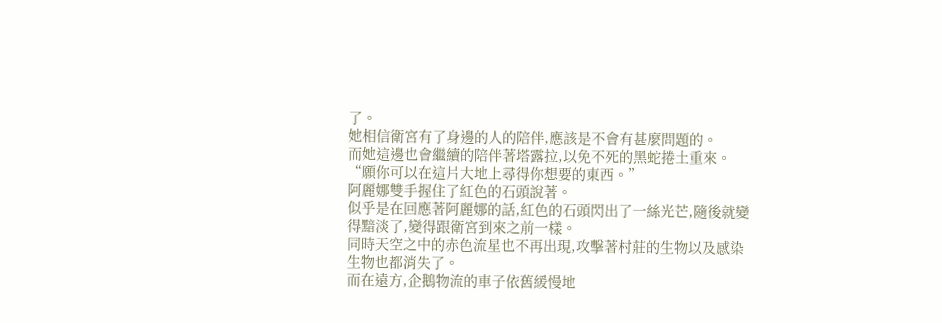了。
她相信衛宮有了身邊的人的陪伴,應該是不會有甚麼問題的。
而她這邊也會繼續的陪伴著塔露拉,以免不死的黑蛇捲土重來。
“願你可以在這片大地上尋得你想要的東西。”
阿麗娜雙手握住了紅色的石頭說著。
似乎是在回應著阿麗娜的話,紅色的石頭閃出了一絲光芒,隨後就變得黯淡了,變得跟衛宮到來之前一樣。
同時天空之中的赤色流星也不再出現,攻擊著村莊的生物以及感染生物也都消失了。
而在遠方,企鵝物流的車子依舊緩慢地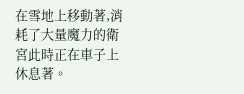在雪地上移動著,消耗了大量魔力的衛宮此時正在車子上休息著。